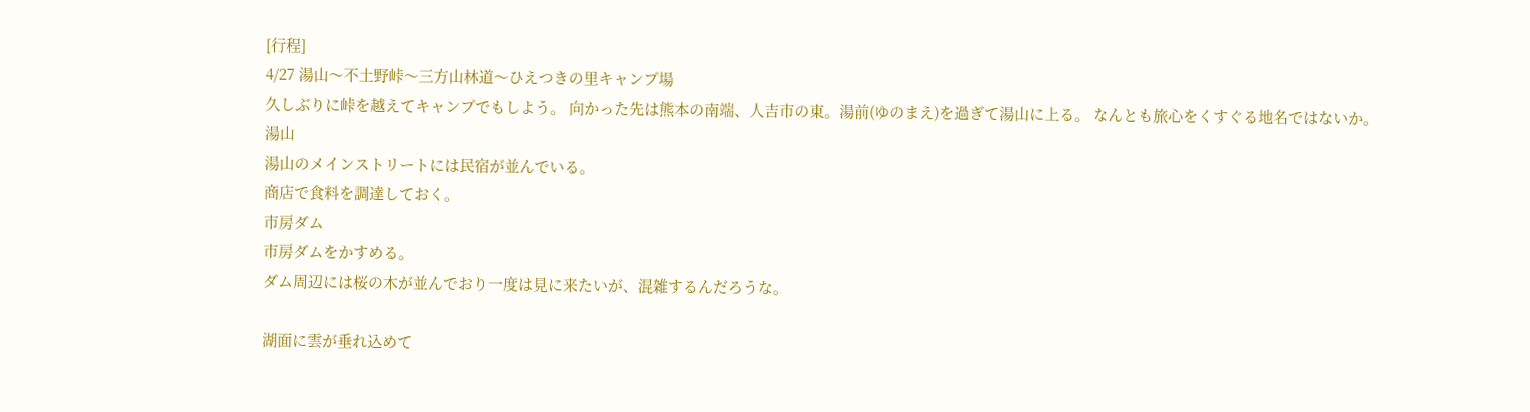[行程]
4/27 湯山〜不土野峠〜三方山林道〜ひえつきの里キャンプ場
久しぶりに峠を越えてキャンプでもしよう。 向かった先は熊本の南端、人吉市の東。湯前(ゆのまえ)を過ぎて湯山に上る。 なんとも旅心をくすぐる地名ではないか。
湯山
湯山のメインストリートには民宿が並んでいる。
商店で食料を調達しておく。
市房ダム
市房ダムをかすめる。
ダム周辺には桜の木が並んでおり一度は見に来たいが、混雑するんだろうな。

湖面に雲が垂れ込めて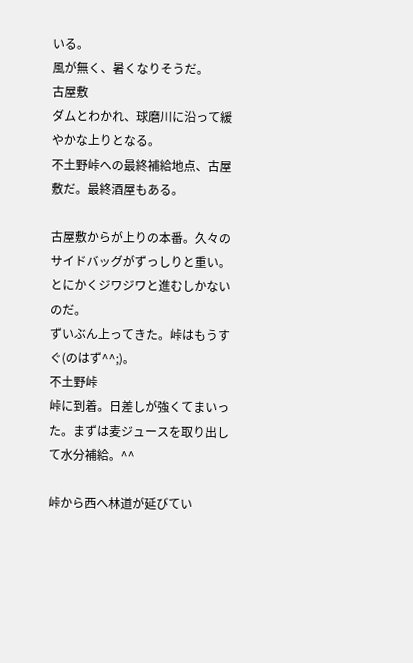いる。
風が無く、暑くなりそうだ。
古屋敷
ダムとわかれ、球磨川に沿って緩やかな上りとなる。
不土野峠への最終補給地点、古屋敷だ。最終酒屋もある。

古屋敷からが上りの本番。久々のサイドバッグがずっしりと重い。
とにかくジワジワと進むしかないのだ。
ずいぶん上ってきた。峠はもうすぐ(のはず^^;)。
不土野峠
峠に到着。日差しが強くてまいった。まずは麦ジュースを取り出して水分補給。^^

峠から西へ林道が延びてい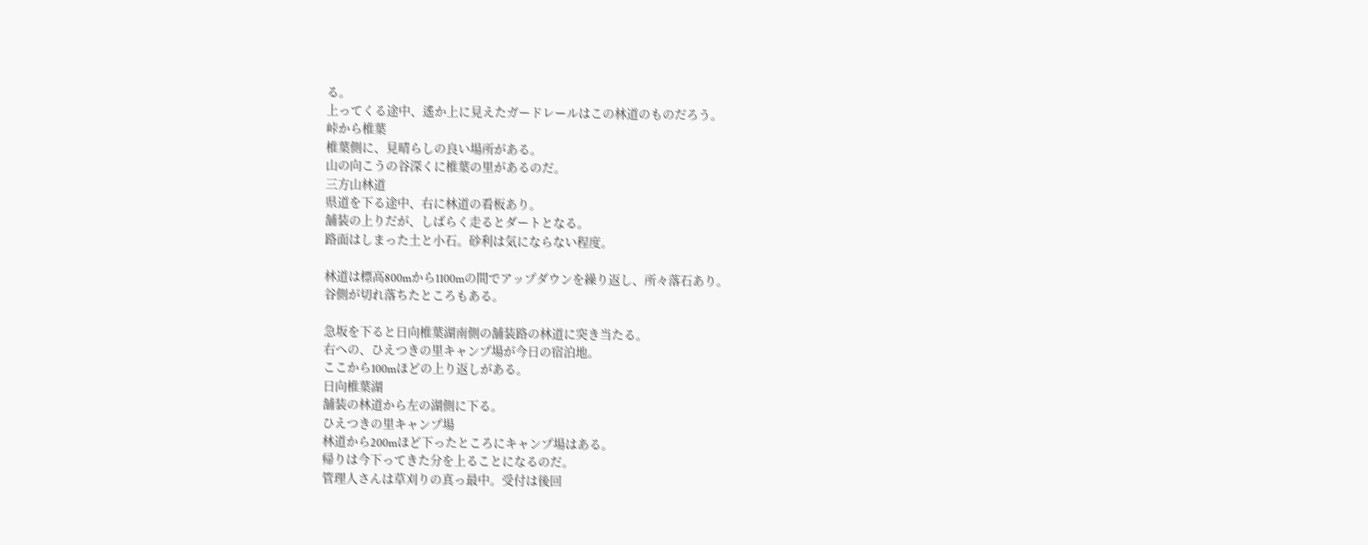る。
上ってくる途中、遙か上に見えたガードレールはこの林道のものだろう。
峠から椎葉
椎葉側に、見晴らしの良い場所がある。
山の向こうの谷深くに椎葉の里があるのだ。
三方山林道
県道を下る途中、右に林道の看板あり。
舗装の上りだが、しばらく走るとダートとなる。
路面はしまった土と小石。砂利は気にならない程度。

林道は標高800mから1100mの間でアップダウンを繰り返し、所々落石あり。
谷側が切れ落ちたところもある。

急坂を下ると日向椎葉湖南側の舗装路の林道に突き当たる。
右への、ひえつきの里キャンプ場が今日の宿泊地。
ここから100mほどの上り返しがある。
日向椎葉湖
舗装の林道から左の湖側に下る。
ひえつきの里キャンプ場
林道から200mほど下ったところにキャンプ場はある。
帰りは今下ってきた分を上ることになるのだ。
管理人さんは草刈りの真っ最中。受付は後回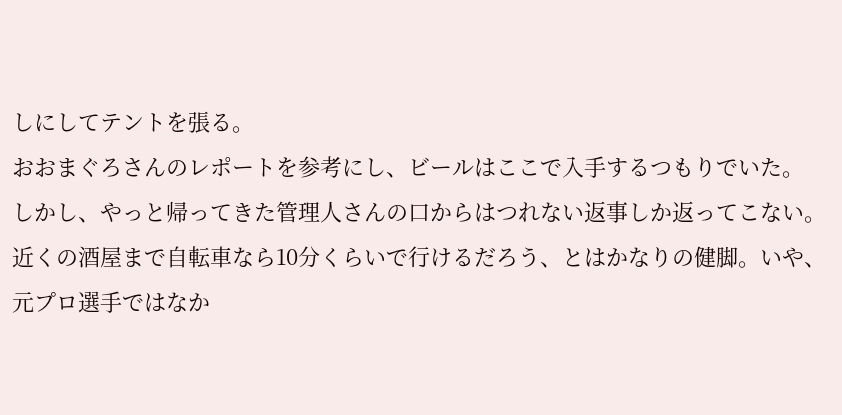しにしてテントを張る。
おおまぐろさんのレポートを参考にし、ビールはここで入手するつもりでいた。
しかし、やっと帰ってきた管理人さんの口からはつれない返事しか返ってこない。
近くの酒屋まで自転車なら10分くらいで行けるだろう、とはかなりの健脚。いや、
元プロ選手ではなか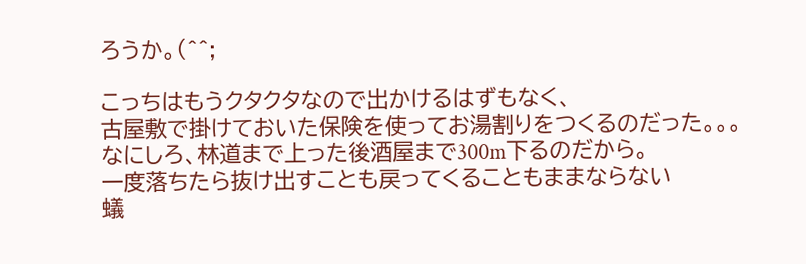ろうか。(^^;

こっちはもうクタクタなので出かけるはずもなく、
古屋敷で掛けておいた保険を使ってお湯割りをつくるのだった。。。
なにしろ、林道まで上った後酒屋まで300m下るのだから。
一度落ちたら抜け出すことも戻ってくることもままならない
蟻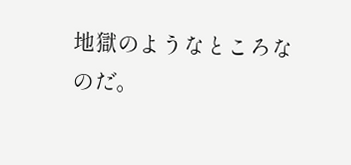地獄のようなところなのだ。